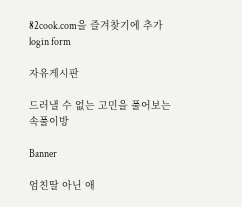82cook.com을 즐겨찾기에 추가
login form

자유게시판

드러낼 수 없는 고민을 풀어보는 속풀이방

Banner

엄친딸 아닌 애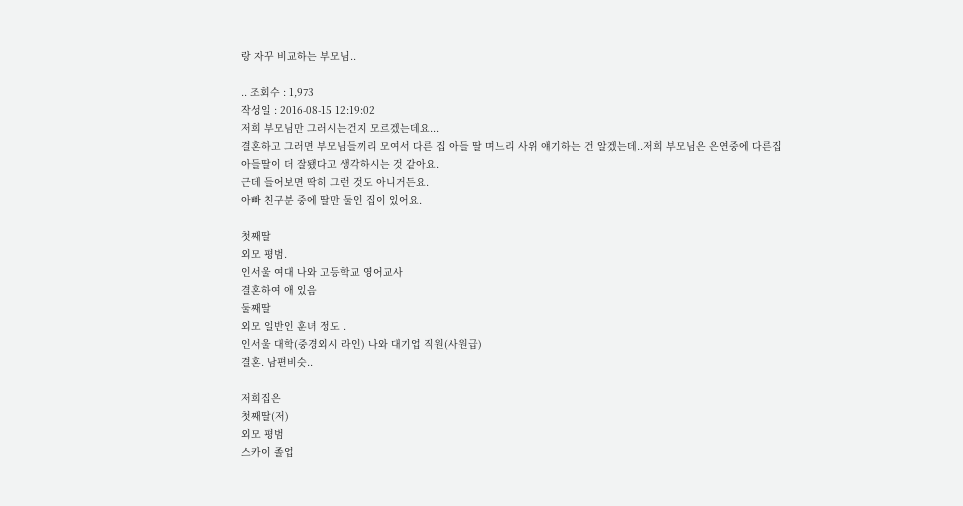랑 자꾸 비교하는 부모님..

.. 조회수 : 1,973
작성일 : 2016-08-15 12:19:02
저희 부모님만 그러시는건지 모르겠는데요...
결혼하고 그러면 부모님들끼리 모여서 다른 집 아들 딸 며느리 사위 얘기하는 건 알겠는데..저희 부모님은 은연중에 다른집
아들딸이 더 잘됐다고 생각하시는 것 같아요.
근데 들어보면 딱히 그런 것도 아니거든요.
아빠 친구분 중에 딸만 둘인 집이 있어요.

첫째딸
외모 평범.
인서울 여대 나와 고등학교 영어교사
결혼하여 애 있음
둘째딸
외모 일반인 훈녀 정도 .
인서울 대학(중경외시 라인) 나와 대기업 직원(사원급)
결혼. 남편비슷..

저희집은
첫째딸(저)
외모 평범
스카이 졸업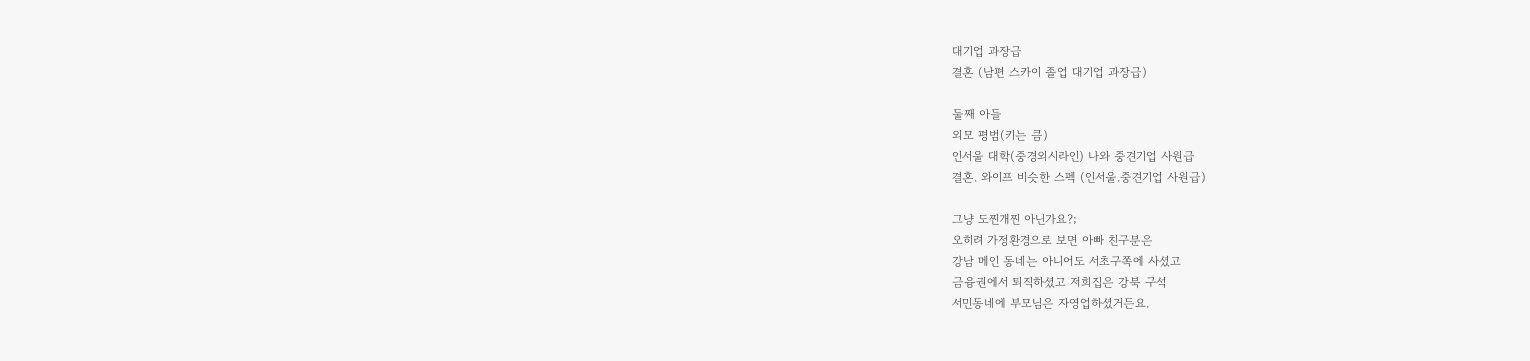대기업 과장급
결혼 (남편 스카이 졸업 대기업 과장급)

둘째 아들
외모 평범(키는 큼)
인서울 대학(중경외시라인) 나와 중견기업 사원급
결혼. 와이프 비슷한 스펙 (인서울.중견기업 사원급)

그냥 도찐개찐 아닌가요?;
오히려 가정환경으로 보면 아빠 친구분은
강남 메인 동네는 아니어도 서초구쪽에 사셨고
금융권에서 퇴직하셨고 저희집은 강북 구석
서민동네에 부모님은 자영업하셨거든요.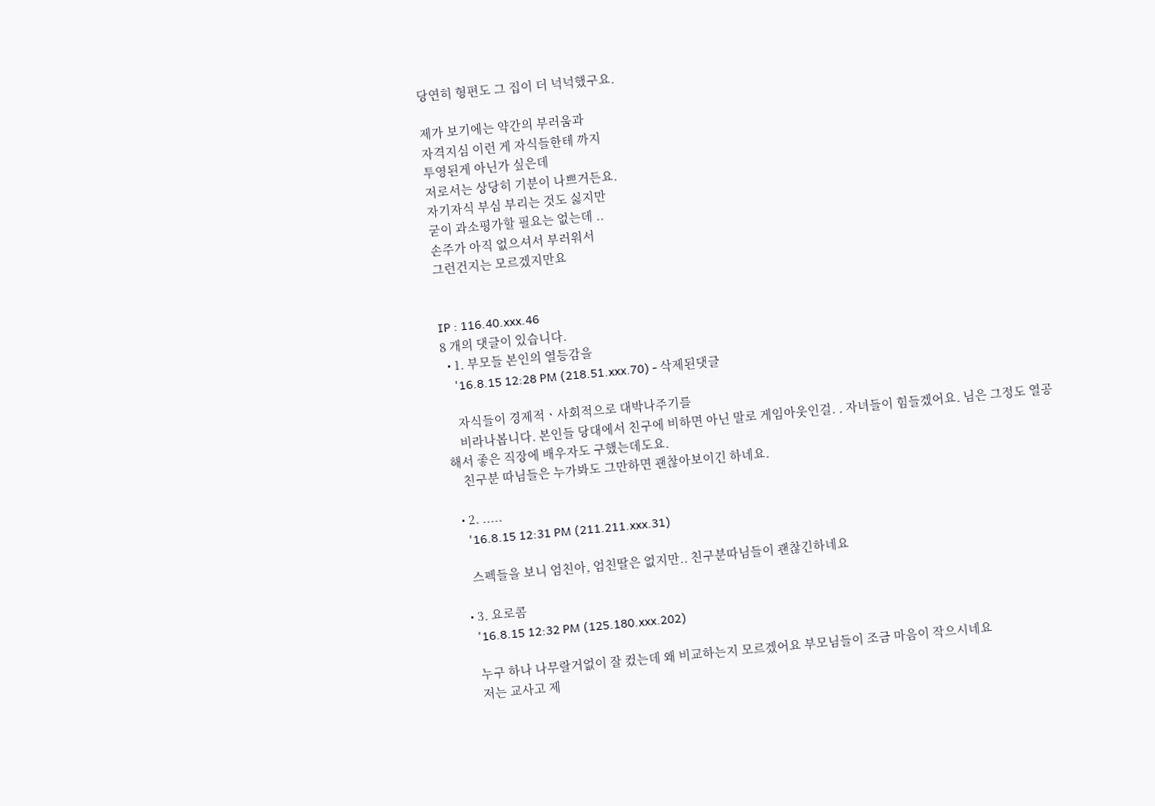당연히 형편도 그 집이 더 넉넉했구요.

제가 보기에는 약간의 부러움과
자격지심 이런 게 자식들한테 까지
투영된게 아닌가 싶은데
저로서는 상당히 기분이 나쁘거든요.
자기자식 부심 부리는 것도 싫지만
굳이 과소평가할 필요는 없는데 ..
손주가 아직 없으셔서 부러워서
그런건지는 모르겠지만요


IP : 116.40.xxx.46
8 개의 댓글이 있습니다.
  • 1. 부모들 본인의 열등감을
    '16.8.15 12:28 PM (218.51.xxx.70) - 삭제된댓글

    자식들이 경제적ㆍ사회적으로 대박나주기를
    비라나봅니다. 본인들 당대에서 친구에 비하면 아닌 말로 게임아웃인걸. . 자녀들이 힘들겠어요. 님은 그정도 열공해서 좋은 직장에 배우자도 구했는데도요.
    친구분 따님들은 누가봐도 그만하면 괜찮아보이긴 하네요.

  • 2. .....
    '16.8.15 12:31 PM (211.211.xxx.31)

    스펙들을 보니 엄친아, 엄친딸은 없지만.. 친구분따님들이 괜찮긴하네요

  • 3. 요로콤
    '16.8.15 12:32 PM (125.180.xxx.202)

    누구 하나 나무랄거없이 잘 컸는데 왜 비교하는지 모르겠어요 부모님들이 조금 마음이 작으시네요
    저는 교사고 제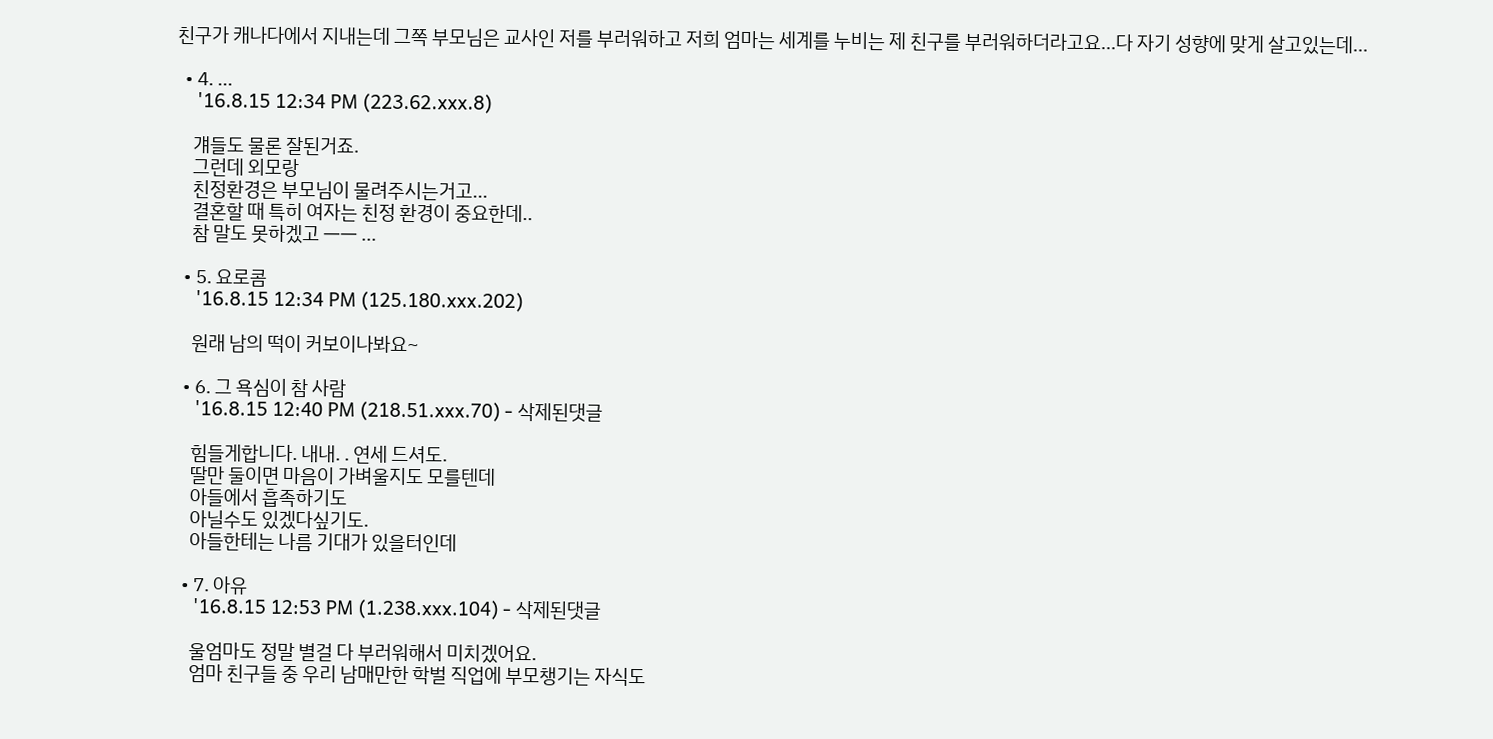친구가 캐나다에서 지내는데 그쪽 부모님은 교사인 저를 부러워하고 저희 엄마는 세계를 누비는 제 친구를 부러워하더라고요...다 자기 성향에 맞게 살고있는데...

  • 4. ...
    '16.8.15 12:34 PM (223.62.xxx.8)

    걔들도 물론 잘된거죠.
    그런데 외모랑
    친정환경은 부모님이 물려주시는거고...
    결혼할 때 특히 여자는 친정 환경이 중요한데..
    참 말도 못하겠고 ㅡㅡ ...

  • 5. 요로콤
    '16.8.15 12:34 PM (125.180.xxx.202)

    원래 남의 떡이 커보이나봐요~

  • 6. 그 욕심이 참 사람
    '16.8.15 12:40 PM (218.51.xxx.70) - 삭제된댓글

    힘들게합니다. 내내. . 연세 드셔도.
    딸만 둘이면 마음이 가벼울지도 모를텐데
    아들에서 흡족하기도
    아닐수도 있겠다싶기도.
    아들한테는 나름 기대가 있을터인데

  • 7. 아유
    '16.8.15 12:53 PM (1.238.xxx.104) - 삭제된댓글

    울엄마도 정말 별걸 다 부러워해서 미치겠어요.
    엄마 친구들 중 우리 남매만한 학벌 직업에 부모챙기는 자식도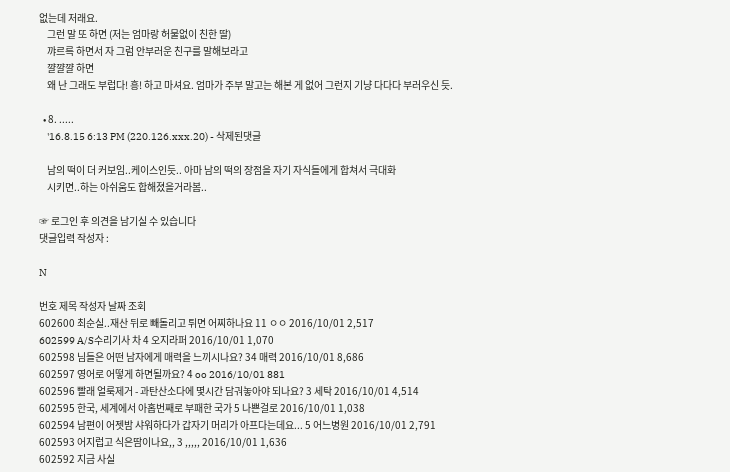없는데 저래요.
    그런 말 또 하면 (저는 엄마랑 허물없이 친한 딸)
    꺄르륵 하면서 자 그럼 안부러운 친구를 말해보라고
    꺌꺌꺌 하면
    왜 난 그래도 부럽다! 흥! 하고 마셔요. 엄마가 주부 말고는 해본 게 없어 그런지 기냥 다다다 부러우신 듯.

  • 8. .....
    '16.8.15 6:13 PM (220.126.xxx.20) - 삭제된댓글

    남의 떡이 더 커보임..케이스인듯.. 아마 남의 떡의 장점을 자기 자식들에게 합쳐서 극대화
    시키면..하는 아쉬움도 합해졌을거라봄..

☞ 로그인 후 의견을 남기실 수 있습니다
댓글입력 작성자 :

N

번호 제목 작성자 날짜 조회
602600 최순실..재산 뒤로 빼돌리고 튀면 어찌하나요 11 ㅇㅇ 2016/10/01 2,517
602599 A/S수리기사 차 4 오지라퍼 2016/10/01 1,070
602598 님들은 어떤 남자에게 매력을 느끼시나요? 34 매력 2016/10/01 8,686
602597 영어로 어떻게 하면될까요? 4 oo 2016/10/01 881
602596 빨래 얼룩제거 - 과탄산소다에 몇시간 담궈놓아야 되나요? 3 세탁 2016/10/01 4,514
602595 한국, 세계에서 아홉번째로 부패한 국가 5 나쁜걸로 2016/10/01 1,038
602594 남편이 어젯밤 샤워하다가 갑자기 머리가 아프다는데요... 5 어느병원 2016/10/01 2,791
602593 어지럽고 식은땀이나요,, 3 ,,,,, 2016/10/01 1,636
602592 지금 사실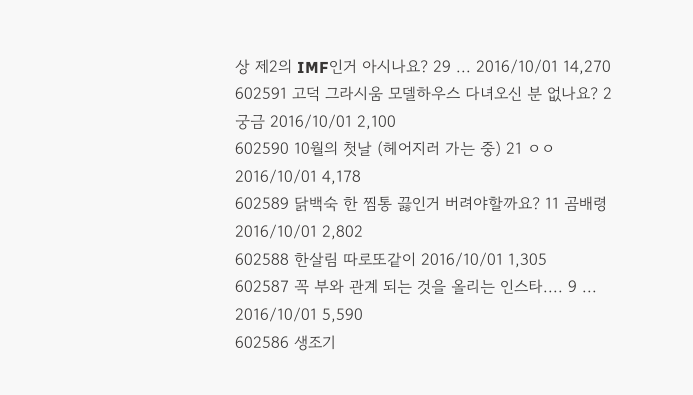상 제2의 IMF인거 아시나요? 29 ... 2016/10/01 14,270
602591 고덕 그라시움 모델하우스 다녀오신 분 없나요? 2 궁금 2016/10/01 2,100
602590 10월의 첫날 (헤어지러 가는 중) 21 ㅇㅇ 2016/10/01 4,178
602589 닭백숙 한 찜통 끓인거 버려야할까요? 11 곰배령 2016/10/01 2,802
602588 한살림 따로또같이 2016/10/01 1,305
602587 꼭 부와 관계 되는 것을 올리는 인스타.... 9 ... 2016/10/01 5,590
602586 생조기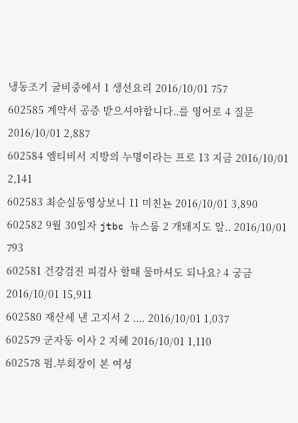냉동조기 굴비중에서 1 생선요리 2016/10/01 757
602585 계약서 공증 받으셔야합니다..를 영어로 4 질문 2016/10/01 2,887
602584 엠티비서 지방의 누명이라는 프로 13 지금 2016/10/01 2,141
602583 최순실동영상보니 11 미친뇬 2016/10/01 3,890
602582 9월 30일자 jtbc 뉴스룸 2 개돼지도 알.. 2016/10/01 793
602581 건강검진 피검사 할때 물마셔도 되나요? 4 궁금 2016/10/01 15,911
602580 재산세 낸 고지서 2 .... 2016/10/01 1,037
602579 군자동 이사 2 지혜 2016/10/01 1,110
602578 펌.부회장이 본 여성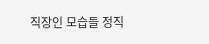직장인 모습들 정직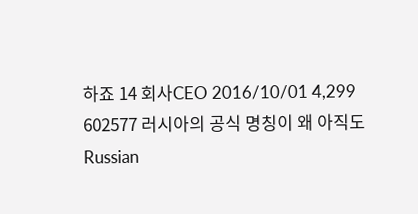하죠 14 회사CEO 2016/10/01 4,299
602577 러시아의 공식 명칭이 왜 아직도 Russian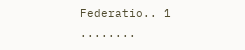Federatio.. 1 ........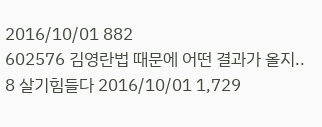2016/10/01 882
602576 김영란법 때문에 어떤 결과가 올지.. 8 살기힘들다 2016/10/01 1,729